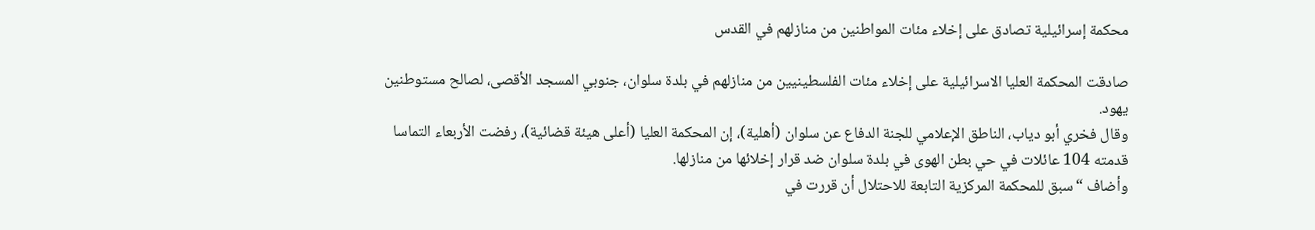محكمة إسرائيلية تصادق على إخلاء مئات المواطنين من منازلهم في القدس

صادقت المحكمة العليا الاسرائيلية على إخلاء مئات الفلسطينيين من منازلهم في بلدة سلوان، جنوبي المسجد الأقصى، لصالح مستوطنين يهود.
وقال فخري أبو دياب، الناطق الإعلامي للجنة الدفاع عن سلوان (أهلية)، إن المحكمة العليا (أعلى هيئة قضائية)، رفضت الأربعاء التماسا قدمته 104 عائلات في حي بطن الهوى في بلدة سلوان ضد قرار إخلائها من منازلها.
وأضاف “سبق للمحكمة المركزية التابعة للاحتلال أن قررت في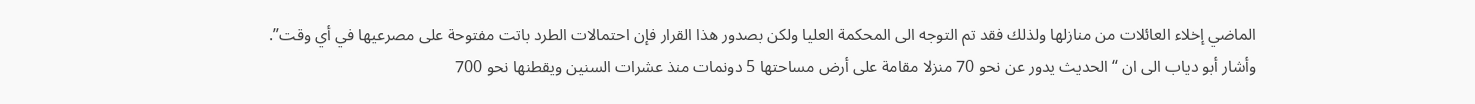الماضي إخلاء العائلات من منازلها ولذلك فقد تم التوجه الى المحكمة العليا ولكن بصدور هذا القرار فإن احتمالات الطرد باتت مفتوحة على مصرعيها في أي وقت”.
وأشار أبو دياب الى ان “الحديث يدور عن نحو 70 منزلا مقامة على أرض مساحتها 5 دونمات منذ عشرات السنين ويقطنها نحو 700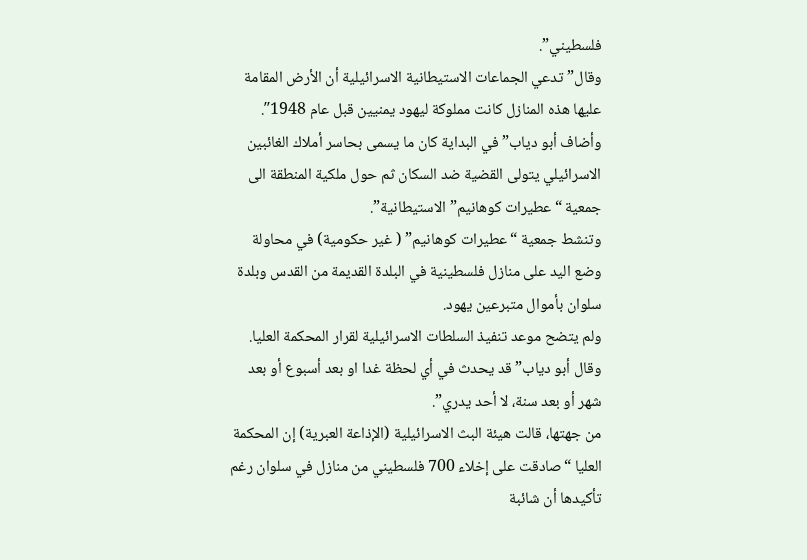فلسطيني”.
وقال” تدعي الجماعات الاستيطانية الاسرائيلية أن الأرض المقامة عليها هذه المنازل كانت مملوكة ليهود يمنيين قبل عام 1948″.
وأضاف أبو دياب” في البداية كان ما يسمى بحاسر أملاك الغائبين الاسرائيلي يتولى القضية ضد السكان ثم حول ملكية المنطقة الى جمعية “عطيرات كوهانيم” الاستيطانية”.
وتنشط جمعية “عطيرات كوهانيم” ( غير حكومية) في محاولة وضع اليد على منازل فلسطينية في البلدة القديمة من القدس وبلدة سلوان بأموال متبرعين يهود.
ولم يتضح موعد تنفيذ السلطات الاسرائيلية لقرار المحكمة العليا.
وقال أبو دياب” قد يحدث في أي لحظة غدا او بعد أسبوع أو بعد شهر أو بعد سنة، لا أحد يدري”.
من جهتها، قالت هيئة البث الاسرائيلية (الإذاعة العبرية) إن المحكمة العليا “صادقت على إخلاء 700 فلسطيني من منازل في سلوان رغم تأكيدها أن شائبة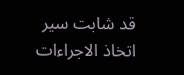قد شابت سير اتخاذ الاجراءات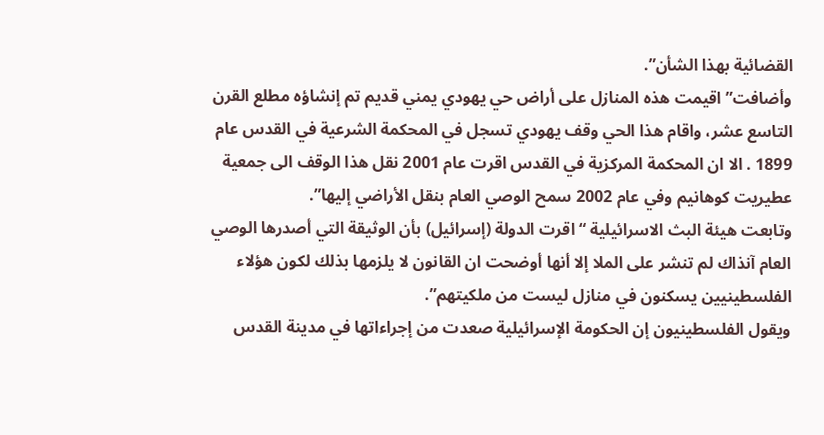القضائية بهذا الشأن”.
وأضافت” اقيمت هذه المنازل على أراض حي يهودي يمني قديم تم إنشاؤه مطلع القرن التاسع عشر، واقام هذا الحي وقف يهودي تسجل في المحكمة الشرعية في القدس عام 1899 . الا ان المحكمة المركزية في القدس اقرت عام 2001 نقل هذا الوقف الى جمعية عطيريت كوهانيم وفي عام 2002 سمح الوصي العام بنقل الأراضي إليها”.
وتابعت هيئة البث الاسرائيلية “اقرت الدولة (إسرائيل) بأن الوثيقة التي أصدرها الوصي العام آنذاك لم تنشر على الملا إلا أنها أوضحت ان القانون لا يلزمها بذلك لكون هؤلاء الفلسطينيين يسكنون في منازل ليست من ملكيتهم”.
ويقول الفلسطينيون إن الحكومة الإسرائيلية صعدت من إجراءاتها في مدينة القدس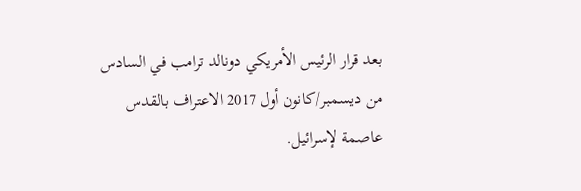بعد قرار الرئيس الأمريكي دونالد ترامب في السادس من ديسمبر/كانون أول 2017 الاعتراف بالقدس عاصمة لإسرائيل.